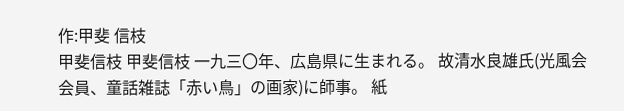作:甲斐 信枝
甲斐信枝 甲斐信枝 一九三〇年、広島県に生まれる。 故清水良雄氏(光風会会員、童話雑誌「赤い鳥」の画家)に師事。 紙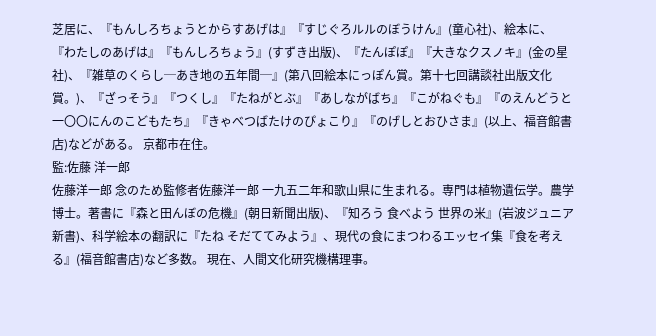芝居に、『もんしろちょうとからすあげは』『すじぐろルルのぼうけん』(童心社)、絵本に、『わたしのあげは』『もんしろちょう』(すずき出版)、『たんぽぽ』『大きなクスノキ』(金の星社)、『雑草のくらし─あき地の五年間─』(第八回絵本にっぽん賞。第十七回講談社出版文化賞。)、『ざっそう』『つくし』『たねがとぶ』『あしながばち』『こがねぐも』『のえんどうと一〇〇にんのこどもたち』『きゃべつばたけのぴょこり』『のげしとおひさま』(以上、福音館書店)などがある。 京都市在住。
監:佐藤 洋一郎
佐藤洋一郎 念のため監修者佐藤洋一郎 一九五二年和歌山県に生まれる。専門は植物遺伝学。農学博士。著書に『森と田んぼの危機』(朝日新聞出版)、『知ろう 食べよう 世界の米』(岩波ジュニア新書)、科学絵本の翻訳に『たね そだててみよう』、現代の食にまつわるエッセイ集『食を考える』(福音館書店)など多数。 現在、人間文化研究機構理事。